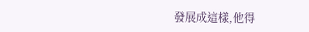發展成這樣,他得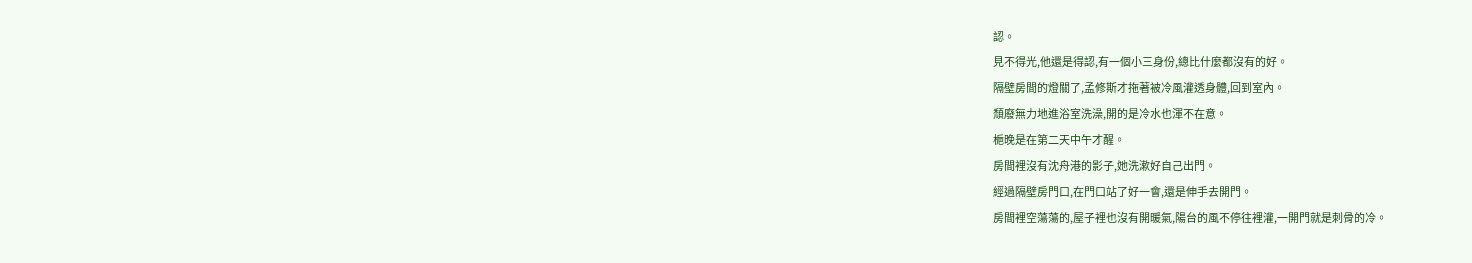認。
見不得光,他還是得認,有一個小三身份,總比什麼都沒有的好。
隔壁房間的燈關了,孟修斯才拖著被冷風灌透身體,回到室內。
頹廢無力地進浴室洗澡,開的是冷水也渾不在意。
梔晚是在第二天中午才醒。
房間裡沒有沈舟港的影子,她洗漱好自己出門。
經過隔壁房門口,在門口站了好一會,還是伸手去開門。
房間裡空蕩蕩的,屋子裡也沒有開暖氣,陽台的風不停往裡灌,一開門就是刺骨的冷。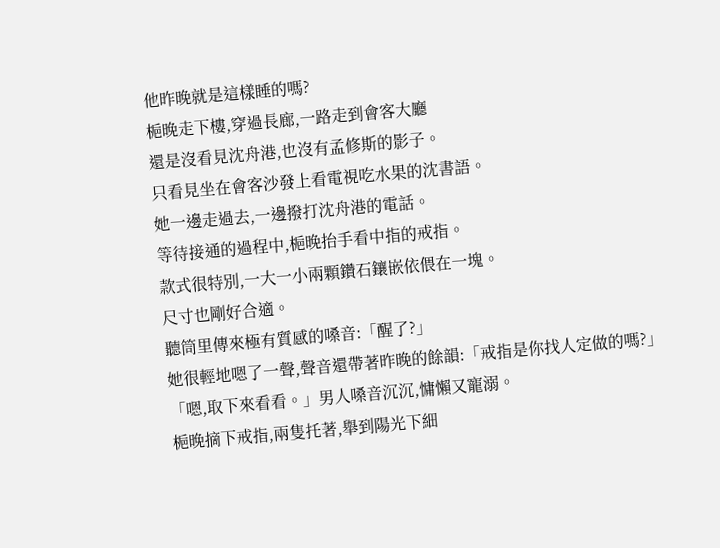他昨晚就是這樣睡的嗎?
梔晚走下樓,穿過長廊,一路走到會客大廳
還是沒看見沈舟港,也沒有孟修斯的影子。
只看見坐在會客沙發上看電視吃水果的沈書語。
她一邊走過去,一邊撥打沈舟港的電話。
等待接通的過程中,梔晚抬手看中指的戒指。
款式很特別,一大一小兩顆鑽石鑲嵌依偎在一塊。
尺寸也剛好合適。
聽筒里傳來極有質感的嗓音:「醒了?」
她很輕地嗯了一聲,聲音還帶著昨晚的餘韻:「戒指是你找人定做的嗎?」
「嗯,取下來看看。」男人嗓音沉沉,慵懶又寵溺。
梔晚摘下戒指,兩隻托著,舉到陽光下細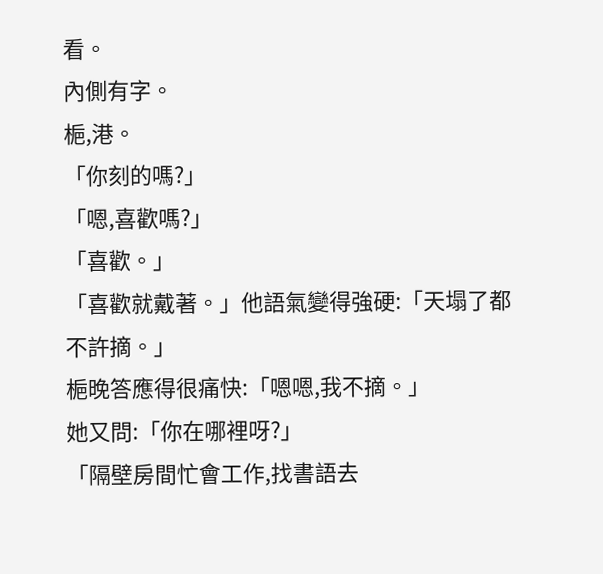看。
內側有字。
梔,港。
「你刻的嗎?」
「嗯,喜歡嗎?」
「喜歡。」
「喜歡就戴著。」他語氣變得強硬:「天塌了都不許摘。」
梔晚答應得很痛快:「嗯嗯,我不摘。」
她又問:「你在哪裡呀?」
「隔壁房間忙會工作,找書語去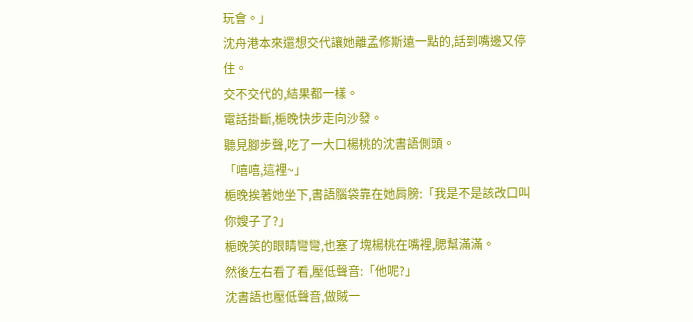玩會。」
沈舟港本來還想交代讓她離孟修斯遠一點的,話到嘴邊又停住。
交不交代的,結果都一樣。
電話掛斷,梔晚快步走向沙發。
聽見腳步聲,吃了一大口楊桃的沈書語側頭。
「嘻嘻,這裡~」
梔晚挨著她坐下,書語腦袋靠在她肩膀:「我是不是該改口叫你嫂子了?」
梔晚笑的眼睛彎彎,也塞了塊楊桃在嘴裡,腮幫滿滿。
然後左右看了看,壓低聲音:「他呢?」
沈書語也壓低聲音,做賊一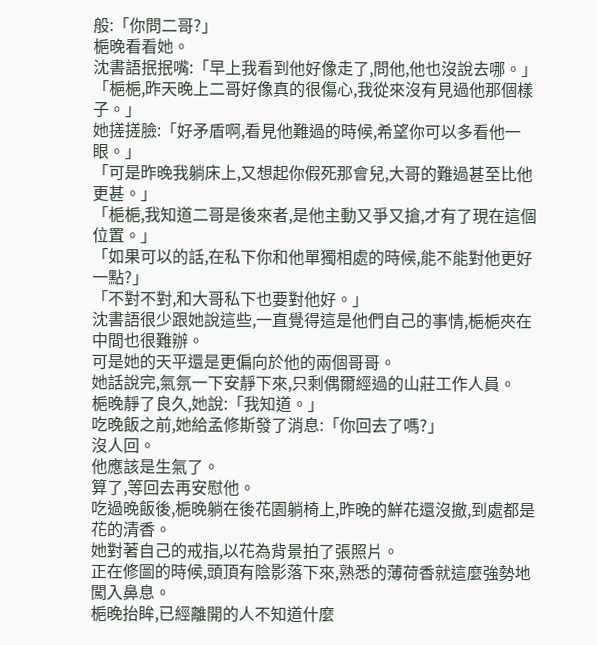般:「你問二哥?」
梔晚看看她。
沈書語抿抿嘴:「早上我看到他好像走了,問他,他也沒說去哪。」
「梔梔,昨天晚上二哥好像真的很傷心,我從來沒有見過他那個樣子。」
她搓搓臉:「好矛盾啊,看見他難過的時候,希望你可以多看他一眼。」
「可是昨晚我躺床上,又想起你假死那會兒,大哥的難過甚至比他更甚。」
「梔梔,我知道二哥是後來者,是他主動又爭又搶,才有了現在這個位置。」
「如果可以的話,在私下你和他單獨相處的時候,能不能對他更好一點?」
「不對不對,和大哥私下也要對他好。」
沈書語很少跟她說這些,一直覺得這是他們自己的事情,梔梔夾在中間也很難辦。
可是她的天平還是更偏向於他的兩個哥哥。
她話說完,氣氛一下安靜下來,只剩偶爾經過的山莊工作人員。
梔晚靜了良久,她說:「我知道。」
吃晚飯之前,她給孟修斯發了消息:「你回去了嗎?」
沒人回。
他應該是生氣了。
算了,等回去再安慰他。
吃過晚飯後,梔晚躺在後花園躺椅上,昨晚的鮮花還沒撤,到處都是花的清香。
她對著自己的戒指,以花為背景拍了張照片。
正在修圖的時候,頭頂有陰影落下來,熟悉的薄荷香就這麼強勢地闖入鼻息。
梔晚抬眸,已經離開的人不知道什麼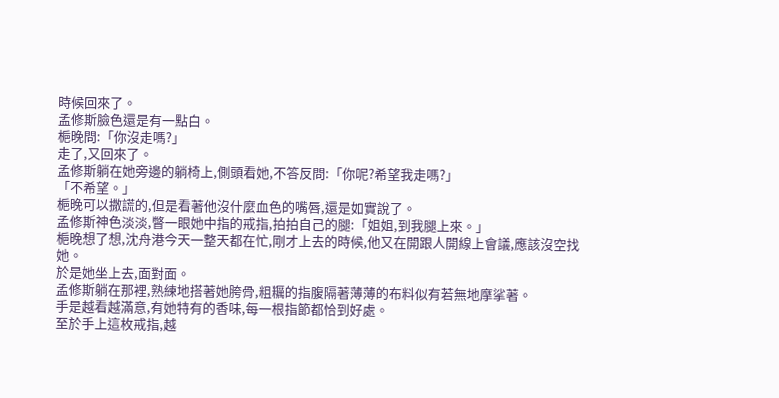時候回來了。
孟修斯臉色還是有一點白。
梔晚問:「你沒走嗎?」
走了,又回來了。
孟修斯躺在她旁邊的躺椅上,側頭看她,不答反問:「你呢?希望我走嗎?」
「不希望。」
梔晚可以撒謊的,但是看著他沒什麼血色的嘴唇,還是如實說了。
孟修斯神色淡淡,瞥一眼她中指的戒指,拍拍自己的腿:「姐姐,到我腿上來。」
梔晚想了想,沈舟港今天一整天都在忙,剛才上去的時候,他又在開跟人開線上會議,應該沒空找她。
於是她坐上去,面對面。
孟修斯躺在那裡,熟練地搭著她胯骨,粗糲的指腹隔著薄薄的布料似有若無地摩挲著。
手是越看越滿意,有她特有的香味,每一根指節都恰到好處。
至於手上這枚戒指,越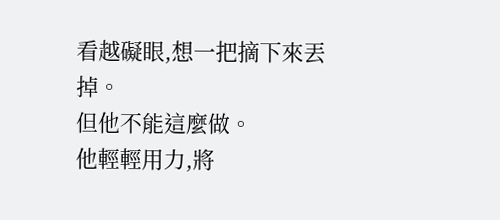看越礙眼,想一把摘下來丟掉。
但他不能這麼做。
他輕輕用力,將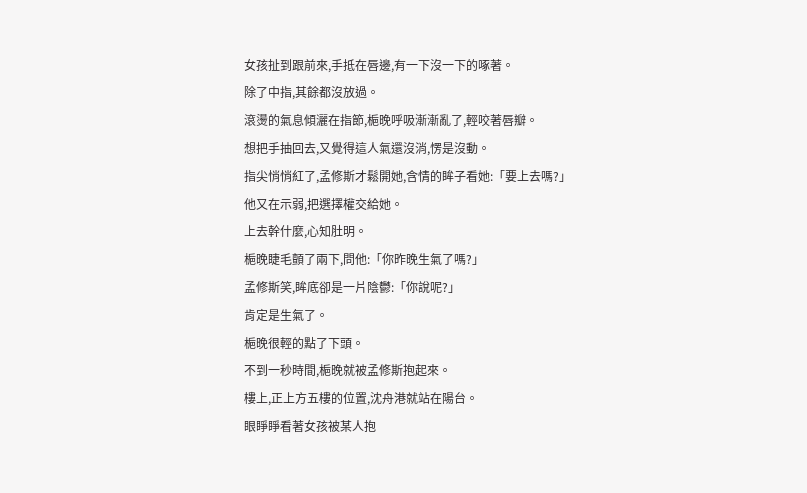女孩扯到跟前來,手抵在唇邊,有一下沒一下的啄著。
除了中指,其餘都沒放過。
滾燙的氣息傾灑在指節,梔晚呼吸漸漸亂了,輕咬著唇瓣。
想把手抽回去,又覺得這人氣還沒消,愣是沒動。
指尖悄悄紅了,孟修斯才鬆開她,含情的眸子看她:「要上去嗎?」
他又在示弱,把選擇權交給她。
上去幹什麼,心知肚明。
梔晚睫毛顫了兩下,問他:「你昨晚生氣了嗎?」
孟修斯笑,眸底卻是一片陰鬱:「你說呢?」
肯定是生氣了。
梔晚很輕的點了下頭。
不到一秒時間,梔晚就被孟修斯抱起來。
樓上,正上方五樓的位置,沈舟港就站在陽台。
眼睜睜看著女孩被某人抱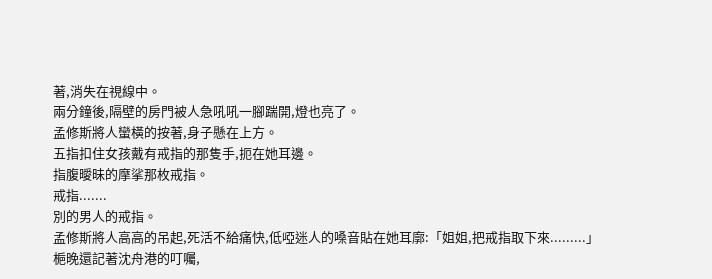著,消失在視線中。
兩分鐘後,隔壁的房門被人急吼吼一腳踹開,燈也亮了。
孟修斯將人蠻橫的按著,身子懸在上方。
五指扣住女孩戴有戒指的那隻手,扼在她耳邊。
指腹曖昧的摩挲那枚戒指。
戒指.......
別的男人的戒指。
孟修斯將人高高的吊起,死活不給痛快,低啞迷人的嗓音貼在她耳廓:「姐姐,把戒指取下來.........」
梔晚還記著沈舟港的叮囑,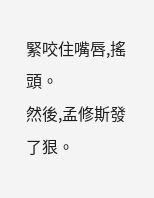緊咬住嘴唇,搖頭。
然後,孟修斯發了狠。